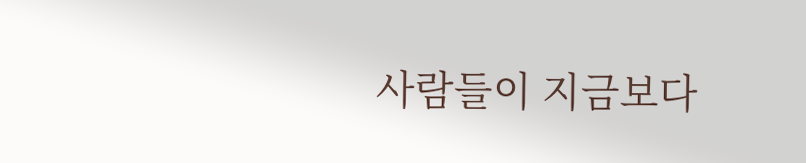사람들이 지금보다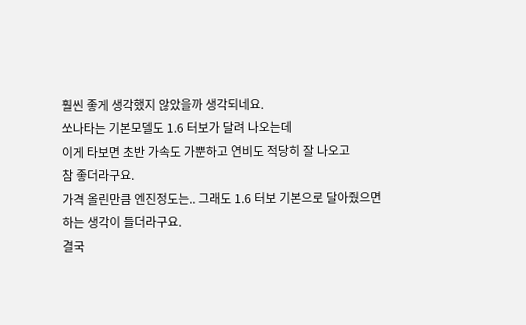훨씬 좋게 생각했지 않았을까 생각되네요.
쏘나타는 기본모델도 1.6 터보가 달려 나오는데
이게 타보면 초반 가속도 가뿐하고 연비도 적당히 잘 나오고
참 좋더라구요.
가격 올린만큼 엔진정도는.. 그래도 1.6 터보 기본으로 달아줬으면
하는 생각이 들더라구요.
결국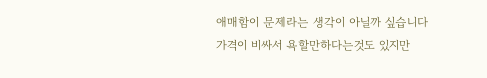애매함이 문제라는 생각이 아닐까 싶습니다
가격이 비싸서 욕할만하다는것도 있지만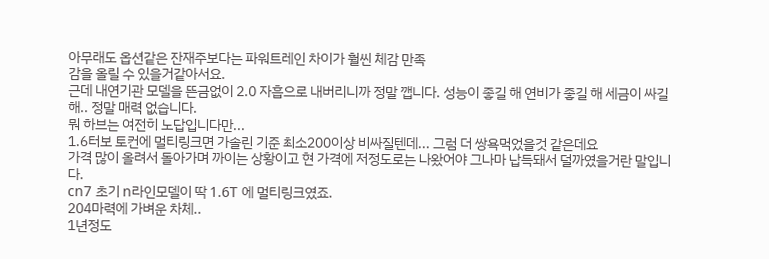아무래도 옵션같은 잔재주보다는 파워트레인 차이가 훨씬 체감 만족
감을 올릴 수 있을거같아서요.
근데 내연기관 모델을 뜬금없이 2.0 자흡으로 내버리니까 정말 깹니다. 성능이 좋길 해 연비가 좋길 해 세금이 싸길 해.. 정말 매력 없습니다.
뭐 하브는 여전히 노답입니다만...
1.6터보 토컨에 멀티링크면 가솔린 기준 최소200이상 비싸질텐데... 그럼 더 쌍욕먹었을것 같은데요
가격 많이 올려서 돌아가며 까이는 상황이고 현 가격에 저정도로는 나왔어야 그나마 납득돼서 덜까였을거란 말입니다.
cn7 초기 n라인모델이 딱 1.6T 에 멀티링크였죠.
204마력에 가벼운 차체..
1년정도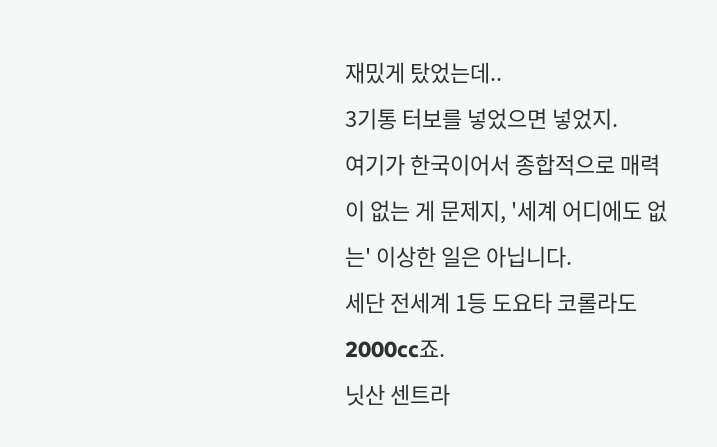재밌게 탔었는데..
3기통 터보를 넣었으면 넣었지.
여기가 한국이어서 종합적으로 매력이 없는 게 문제지, '세계 어디에도 없는' 이상한 일은 아닙니다.
세단 전세계 1등 도요타 코롤라도 2000cc죠.
닛산 센트라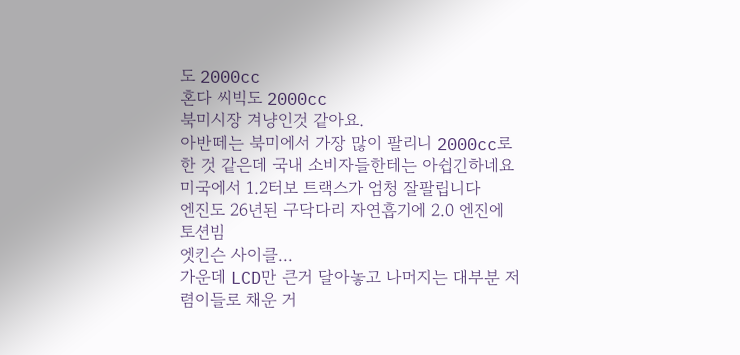도 2000cc
혼다 씨빅도 2000cc
북미시장 겨냥인것 같아요.
아반떼는 북미에서 가장 많이 팔리니 2000cc로 한 것 같은데 국내 소비자들한테는 아쉽긴하네요
미국에서 1.2터보 트랙스가 엄청 잘팔립니다
엔진도 26년된 구닥다리 자연흡기에 2.0 엔진에 토션빔
엣킨슨 사이클...
가운데 LCD만 큰거 달아놓고 나머지는 대부분 저렴이들로 채운 거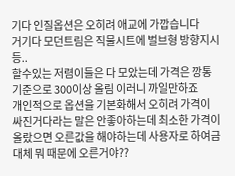기다 인질옵션은 오히려 애교에 가깝습니다
거기다 모던트림은 직물시트에 벌브형 방향지시등..
할수있는 저렴이들은 다 모았는데 가격은 깡통기준으로 300이상 올림 이러니 까일만하죠
개인적으로 옵션을 기본화해서 오히려 가격이 싸진거다라는 말은 안좋아하는데 최소한 가격이 올랐으면 오른값을 해야하는데 사용자로 하여금 대체 뭐 때문에 오른거야??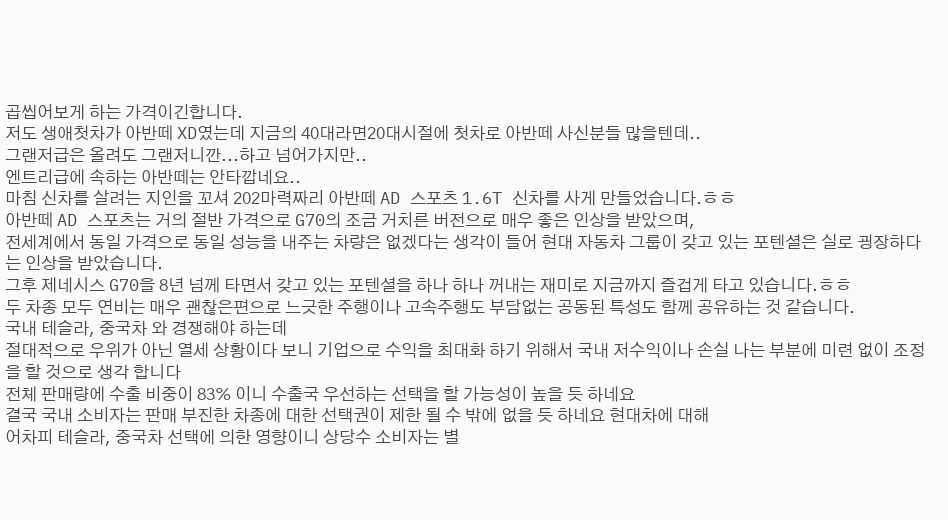곱씹어보게 하는 가격이긴합니다.
저도 생애첫차가 아반떼 XD였는데 지금의 40대라면20대시절에 첫차로 아반떼 사신분들 많을텐데..
그랜저급은 올려도 그랜저니깐...하고 넘어가지만..
엔트리급에 속하는 아반떼는 안타깝네요..
마침 신차를 살려는 지인을 꼬셔 202마력짜리 아반떼 AD 스포츠 1.6T 신차를 사게 만들었습니다.ㅎㅎ
아반떼 AD 스포츠는 거의 절반 가격으로 G70의 조금 거치른 버전으로 매우 좋은 인상을 받았으며,
전세계에서 동일 가격으로 동일 성능을 내주는 차량은 없겠다는 생각이 들어 현대 자동차 그룹이 갖고 있는 포텐셜은 실로 굉장하다는 인상을 받았습니다.
그후 제네시스 G70을 8년 넘께 타면서 갖고 있는 포텐셜을 하나 하나 꺼내는 재미로 지금까지 즐겁게 타고 있습니다.ㅎㅎ
두 차종 모두 연비는 매우 괜찮은편으로 느긋한 주행이나 고속주행도 부담없는 공동된 특성도 함께 공유하는 것 같습니다.
국내 테슬라, 중국차 와 경쟁해야 하는데
절대적으로 우위가 아닌 열세 상황이다 보니 기업으로 수익을 최대화 하기 위해서 국내 저수익이나 손실 나는 부분에 미련 없이 조정을 할 것으로 생각 합니다
전체 판매량에 수출 비중이 83% 이니 수출국 우선하는 선택을 할 가능성이 높을 듯 하네요
결국 국내 소비자는 판매 부진한 차종에 대한 선택권이 제한 될 수 밖에 없을 듯 하네요 현대차에 대해
어차피 테슬라, 중국차 선택에 의한 영향이니 상당수 소비자는 별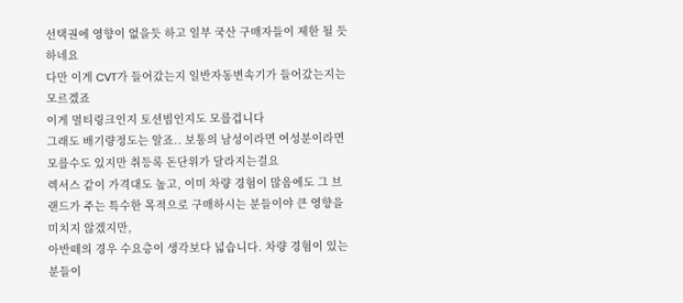선택권에 영향이 없을듯 하고 일부 국산 구매자들이 제한 될 듯하네요
다만 이게 CVT가 들어갔는지 일반자동변속기가 들어갔는지는 모르겠죠
이게 멀티링크인지 토션빔인지도 모를겁니다
그래도 배기량정도는 알죠.. 보통의 남성이라면 여성분이라면 모를수도 있지만 취등록 돈단위가 달라지는걸요
렉서스 같이 가격대도 높고, 이미 차량 경험이 많음에도 그 브랜드가 주는 특수한 목적으로 구매하시는 분들이야 큰 영향을 미치지 않겠지만,
아반떼의 경우 수요층이 생각보다 넓습니다. 차량 경험이 있는 분들이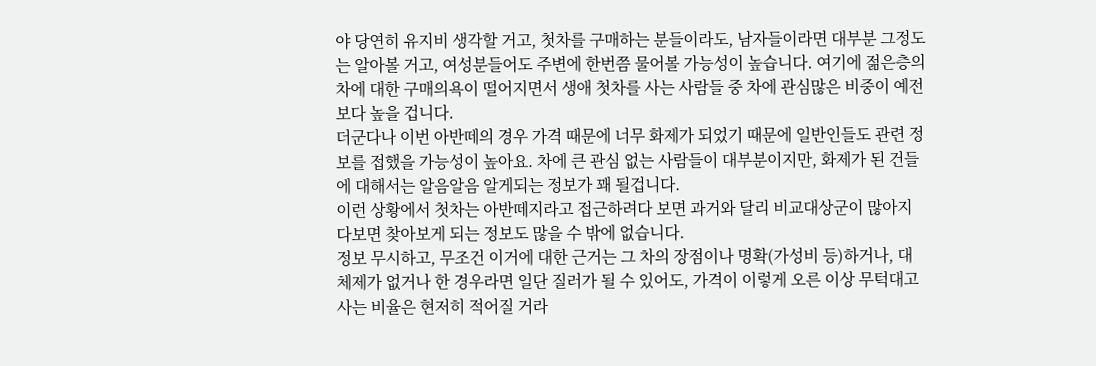야 당연히 유지비 생각할 거고, 첫차를 구매하는 분들이라도, 남자들이라면 대부분 그정도는 알아볼 거고, 여성분들어도 주변에 한번쯤 물어볼 가능성이 높습니다. 여기에 젊은층의 차에 대한 구매의욕이 떨어지면서 생애 첫차를 사는 사람들 중 차에 관심많은 비중이 예전보다 높을 겁니다.
더군다나 이번 아반떼의 경우 가격 때문에 너무 화제가 되었기 때문에 일반인들도 관련 정보를 접했을 가능성이 높아요. 차에 큰 관심 없는 사람들이 대부분이지만, 화제가 된 건들에 대해서는 알음알음 알게되는 정보가 꽤 될겁니다.
이런 상황에서 첫차는 아반떼지라고 접근하려다 보면 과거와 달리 비교대상군이 많아지다보면 찾아보게 되는 정보도 많을 수 밖에 없습니다.
정보 무시하고, 무조건 이거에 대한 근거는 그 차의 장점이나 명확(가성비 등)하거나, 대체제가 없거나 한 경우라면 일단 질러가 될 수 있어도, 가격이 이렇게 오른 이상 무턱대고 사는 비율은 현저히 적어질 거라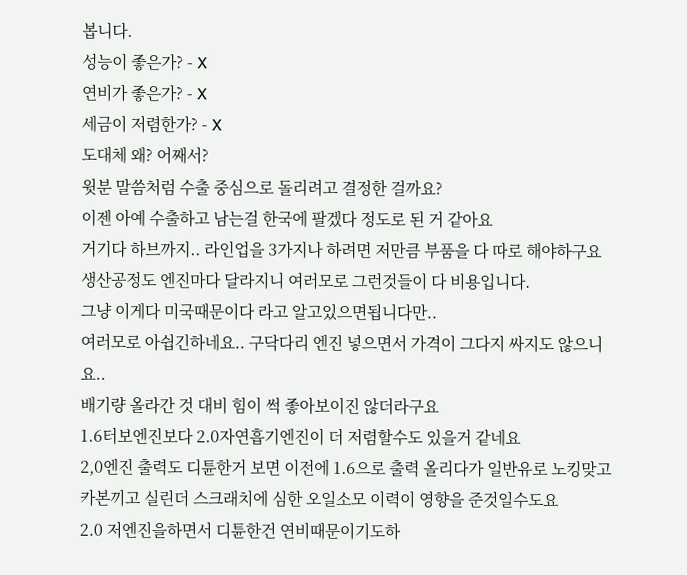봅니다.
성능이 좋은가? - X
연비가 좋은가? - X
세금이 저렴한가? - X
도대체 왜? 어째서?
윗분 말씀처럼 수출 중심으로 돌리려고 결정한 걸까요?
이젠 아예 수출하고 남는걸 한국에 팔겠다 정도로 된 거 같아요
거기다 하브까지.. 라인업을 3가지나 하려면 저만큼 부품을 다 따로 해야하구요 생산공정도 엔진마다 달라지니 여러모로 그런것들이 다 비용입니다.
그냥 이게다 미국때문이다 라고 알고있으면됩니다만..
여러모로 아쉽긴하네요.. 구닥다리 엔진 넣으면서 가격이 그다지 싸지도 않으니요..
배기량 올라간 것 대비 힘이 썩 좋아보이진 않더라구요
1.6터보엔진보다 2.0자연흡기엔진이 더 저렴할수도 있을거 같네요
2,0엔진 출력도 디튠한거 보면 이전에 1.6으로 출력 올리다가 일반유로 노킹맞고 카본끼고 실린더 스크래치에 심한 오일소모 이력이 영향을 준것일수도요
2.0 저엔진을하면서 디튠한건 연비때문이기도하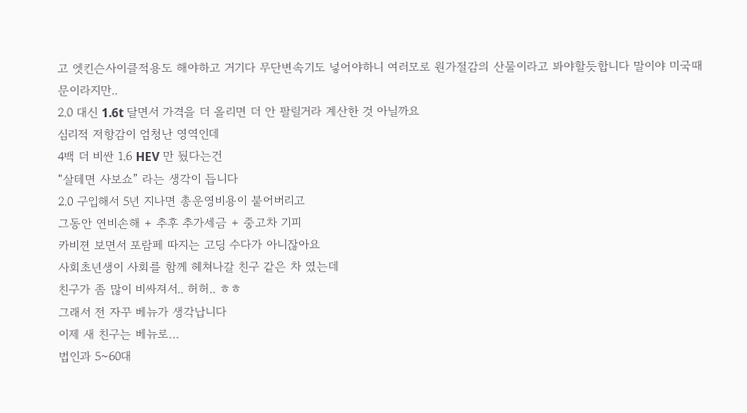고 엣킨슨사이클적용도 해야하고 거기다 무단변속기도 넣어야하니 여러모로 원가절감의 산물이라고 봐야할듯합니다 말이야 미국때문이라지만..
2.0 대신 1.6t 달면서 가격을 더 올리면 더 안 팔릴거라 계산한 것 아닐까요
심리적 저항감이 엄청난 영역인데
4백 더 비싼 1.6 HEV 만 뒀다는건
“살테면 사보쇼” 라는 생각이 듭니다
2.0 구입해서 5년 지나면 총운영비용이 붙어버리고
그동안 연비손해 + 추후 추가세금 + 중고차 기피
카비젼 보면서 포람페 따지는 고딩 수다가 아니잖아요
사회초년생이 사회를 함께 헤쳐나갈 친구 같은 차 였는데
친구가 좀 많이 비싸져서.. 허허.. ㅎㅎ
그래서 전 자꾸 베뉴가 생각납니다
이제 새 친구는 베뉴로…
법인과 5~60대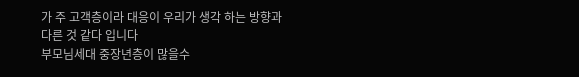가 주 고객층이라 대응이 우리가 생각 하는 방향과 다른 것 같다 입니다
부모님세대 중장년층이 많을수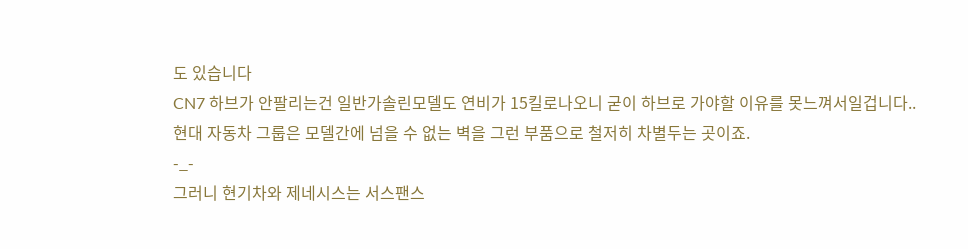도 있습니다
CN7 하브가 안팔리는건 일반가솔린모델도 연비가 15킬로나오니 굳이 하브로 가야할 이유를 못느껴서일겁니다..
현대 자동차 그룹은 모델간에 넘을 수 없는 벽을 그런 부품으로 철저히 차별두는 곳이죠.
-_-
그러니 현기차와 제네시스는 서스팬스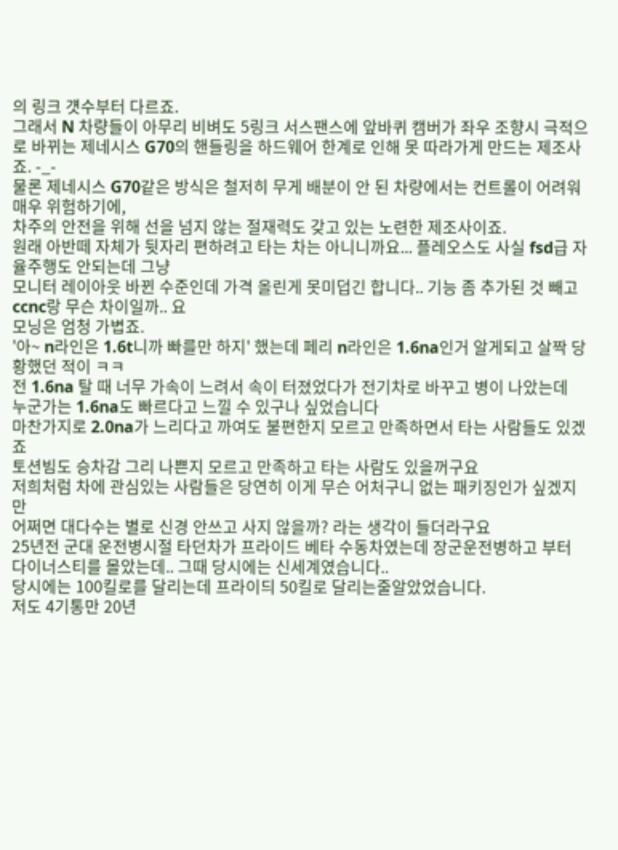의 링크 걧수부터 다르죠.
그래서 N 차량들이 아무리 비벼도 5링크 서스팬스에 앞바퀴 캠버가 좌우 조향시 극적으로 바뀌는 제네시스 G70의 핸들링을 하드웨어 한계로 인해 못 따라가게 만드는 제조사죠. -_-
물론 제네시스 G70같은 방식은 철저히 무게 배분이 안 된 차량에서는 컨트롤이 어려워 매우 위험하기에,
차주의 안전을 위해 선을 넘지 않는 절재력도 갖고 있는 노련한 제조사이죠.
원래 아반떼 자체가 뒷자리 편하려고 타는 차는 아니니까요... 플레오스도 사실 fsd급 자율주행도 안되는데 그냥
모니터 레이아웃 바뀐 수준인데 가격 올린게 못미덥긴 합니다.. 기능 좀 추가된 것 빼고 ccnc랑 무슨 차이일까.. 요
모닝은 엄청 가볍죠.
'아~ n라인은 1.6t니까 빠를만 하지' 했는데 페리 n라인은 1.6na인거 알게되고 살짝 당황했던 적이 ㅋㅋ
전 1.6na 탈 때 너무 가속이 느려서 속이 터졌었다가 전기차로 바꾸고 병이 나았는데
누군가는 1.6na도 빠르다고 느낄 수 있구나 싶었습니다
마찬가지로 2.0na가 느리다고 까여도 불편한지 모르고 만족하면서 타는 사람들도 있겠죠
토션빔도 승차감 그리 나쁜지 모르고 만족하고 타는 사람도 있을꺼구요
저희처럼 차에 관심있는 사람들은 당연히 이게 무슨 어처구니 없는 패키징인가 싶겠지만
어쩌면 대다수는 별로 신경 안쓰고 사지 않을까? 라는 생각이 들더라구요
25년전 군대 운전병시절 타던차가 프라이드 베타 수동차였는데 장군운전병하고 부터 다이너스티를 몰았는데.. 그때 당시에는 신세계였습니다..
당시에는 100킬로를 달리는데 프라이듸 50킬로 달리는줄알았었습니다.
저도 4기통만 20년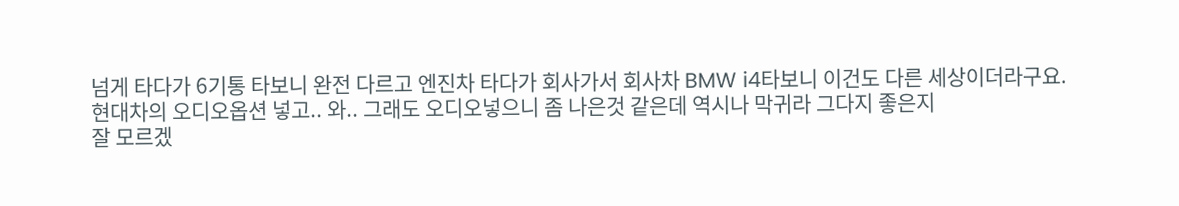넘게 타다가 6기통 타보니 완전 다르고 엔진차 타다가 회사가서 회사차 BMW i4타보니 이건도 다른 세상이더라구요.
현대차의 오디오옵션 넣고.. 와.. 그래도 오디오넣으니 좀 나은것 같은데 역시나 막귀라 그다지 좋은지
잘 모르겠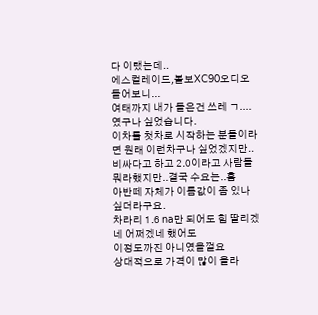다 이랬는데..
에스컬레이드,볼보XC90오디오 들어보니...
여태까지 내가 들은건 쓰레 ㄱ....였구나 싶었습니다.
이차를 첫차로 시작하는 분들이라면 원래 이런차구나 싶었겠지만..
비싸다고 하고 2.0이라고 사람들뭐라했지만..결국 수요는..흠
아반떼 자체가 이름값이 좀 있나 싶더라구요.
차라리 1.6 na만 되어도 힘 딸리겠네 어쩌겠네 했어도
이정도까진 아니였을껄요
상대적으로 가격이 많이 올라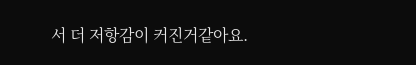서 더 저항감이 커진거같아요.